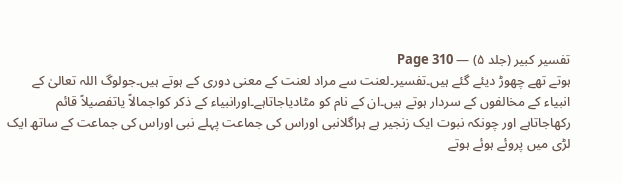تفسیر کبیر (جلد ۵) — Page 310
ہوتے تھے چھوڑ دیئے گئے ہیں۔تفسیر۔لعنت سے مراد لعنت کے معنی دوری کے ہوتے ہیں۔جولوگ اللہ تعالیٰ کے انبیاء کے مخالفوں کے سردار ہوتے ہیں۔ان کے نام کو مٹادیاجاتاہے۔اورانبیاء کے ذکر کواجمالاً یاتفصیلاً قائم رکھاجاتاہے اور چونکہ نبوت ایک زنجیر ہے ہراگلانبی اوراس کی جماعت پہلے نبی اوراس کی جماعت کے ساتھ ایک لڑی میں پروئے ہوئے ہوتے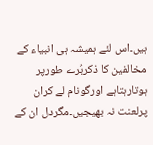ہیں۔اس لئے ہمیشہ ہی انبیاء کے مخالفین کا ذکربُرے طورپر ہوتارہتاہے اورگونام لے کران پرلعنت نہ بھیجیں۔مگردل ان کے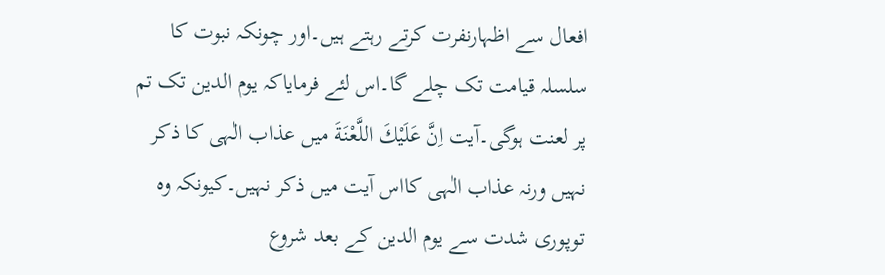افعال سے اظہارنفرت کرتے رہتے ہیں۔اور چونکہ نبوت کا سلسلہ قیامت تک چلے گا۔اس لئے فرمایاکہ یوم الدین تک تم پر لعنت ہوگی۔آیت اِنَّ عَلَيْكَ اللَّعْنَةَ میں عذاب الٰہی کا ذکر نہیں ورنہ عذاب الٰہی کااس آیت میں ذکر نہیں۔کیونکہ وہ توپوری شدت سے یوم الدین کے بعد شروع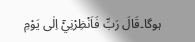ہوگا۔قَالَ رَبِّ فَاَنْظِرْنِيْۤ اِلٰى يَوْمِ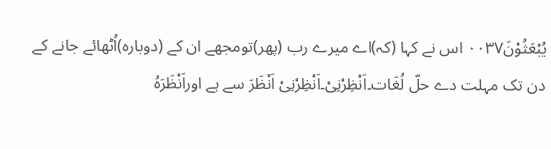يُبْعَثُوْنَ۰۰۳۷ اس نے کہا (کہ)اے میرے رب (پھر)تومجھے ان کے (دوبارہ)اُٹھائے جانے کے دن تک مہلت دے حلّ لُغَات۔اَنْظِرْنِیْ۔اَنْظِرْنِیْ اَنْظَرَ سے ہے اوراَنْظَرَہُ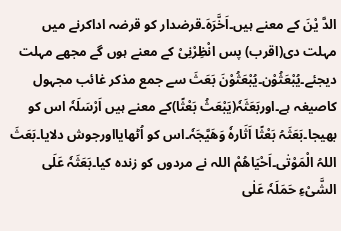الدَّ یْنَ کے معنے ہیں۔اَخَّرَہَ۔قرضدار کو قرضہ اداکرنے میں مہلت دی(اقرب) پس انْظِرْنِیْ کے معنے ہوں گے مجھے مہلت دیجئے۔یُبْعَثُوْن۔یُبْعَثُوْنَ بَعَثَ سے جمع مذکر غائب مجہول کاصیغہ ہے۔اوربَعَثَہٗ(یَبْعَثُ بَعْثًا)کے معنے ہیں اَرْسَلَہٗ اس کو بھیجا۔بَعَثَہُ بَعْثًا اَثَارہٗ وَھَیَّجَہٗ۔اس کو اُٹھایااورجوش دلایا۔بَعَثَ اللہُ الْمَوْتٰی۔اَحْیَاھُمْ اللہ نے مردوں کو زندہ کیا۔بَعَثَہٗ عَلَی الشَّیْءِ حَمَلَہٗ عَلٰی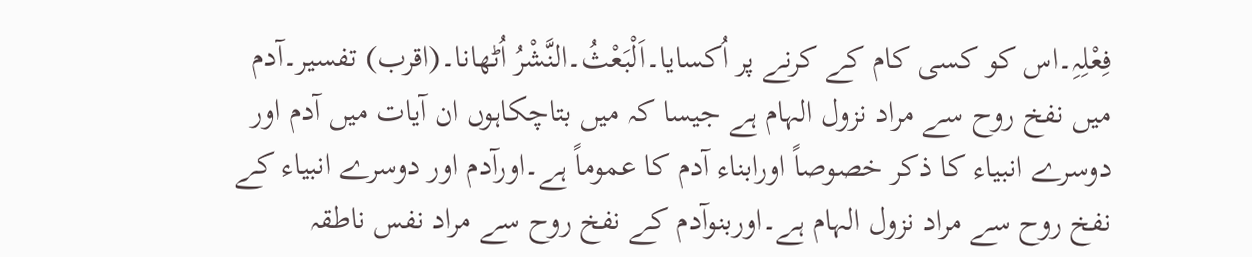فِعْلِہِ۔اس کو کسی کام کے کرنے پر اُکسایا۔اَلْبَعْثُ۔النَّشْرُ اُٹھانا۔(اقرب) تفسیر۔آدم میں نفخ روح سے مراد نزول الہام ہے جیسا کہ میں بتاچکاہوں ان آیات میں آدم اور دوسرے انبیاء کا ذکر خصوصاً اورابناء آدم کا عموماً ہے۔اورآدم اور دوسرے انبیاء کے نفخ روح سے مراد نزول الہام ہے۔اوربنوآدم کے نفخ روح سے مراد نفس ناطقہ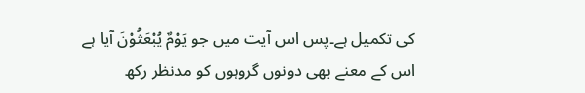کی تکمیل ہے۔پس اس آیت میں جو یَوْمٌ یُبْعَثُوْنَ آیا ہے اس کے معنے بھی دونوں گروہوں کو مدنظر رکھ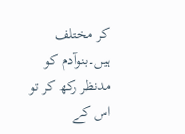کر مختلف ہیں۔بنوآدم کو مدنظر رکھ کر تو اس کے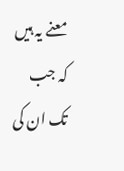معنے یہ ہیں کہ جب تک ان کی